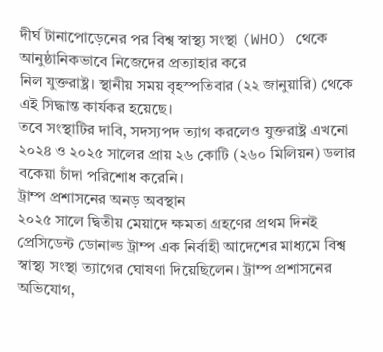দীর্ঘ টানাপোড়েনের পর বিশ্ব স্বাস্থ্য সংস্থা (WHO) থেকে আনুষ্ঠানিকভাবে নিজেদের প্রত্যাহার করে
নিল যুক্তরাষ্ট্র। স্থানীয় সময় বৃহস্পতিবার (২২ জানুয়ারি) থেকে এই সিদ্ধান্ত কার্যকর হয়েছে।
তবে সংস্থাটির দাবি, সদস্যপদ ত্যাগ করলেও যুক্তরাষ্ট্র এখনো ২০২৪ ও ২০২৫ সালের প্রায় ২৬ কোটি (২৬০ মিলিয়ন) ডলার বকেয়া চাঁদা পরিশোধ করেনি।
ট্রাম্প প্রশাসনের অনড় অবস্থান
২০২৫ সালে দ্বিতীয় মেয়াদে ক্ষমতা গ্রহণের প্রথম দিনই প্রেসিডেন্ট ডোনাল্ড ট্রাম্প এক নির্বাহী আদেশের মাধ্যমে বিশ্ব স্বাস্থ্য সংস্থা ত্যাগের ঘোষণা দিয়েছিলেন। ট্রাম্প প্রশাসনের অভিযোগ,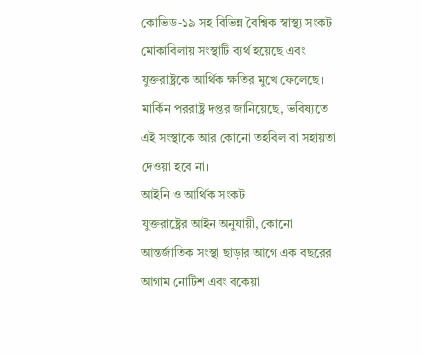কোভিড-১৯ সহ বিভিন্ন বৈশ্বিক স্বাস্থ্য সংকট মোকাবিলায় সংস্থাটি ব্যর্থ হয়েছে এবং যুক্তরাষ্ট্রকে আর্থিক ক্ষতির মুখে ফেলেছে। মার্কিন পররাষ্ট্র দপ্তর জানিয়েছে, ভবিষ্যতে এই সংস্থাকে আর কোনো তহবিল বা সহায়তা দেওয়া হবে না।
আইনি ও আর্থিক সংকট
যুক্তরাষ্ট্রের আইন অনুযায়ী, কোনো আন্তর্জাতিক সংস্থা ছাড়ার আগে এক বছরের আগাম নোটিশ এবং বকেয়া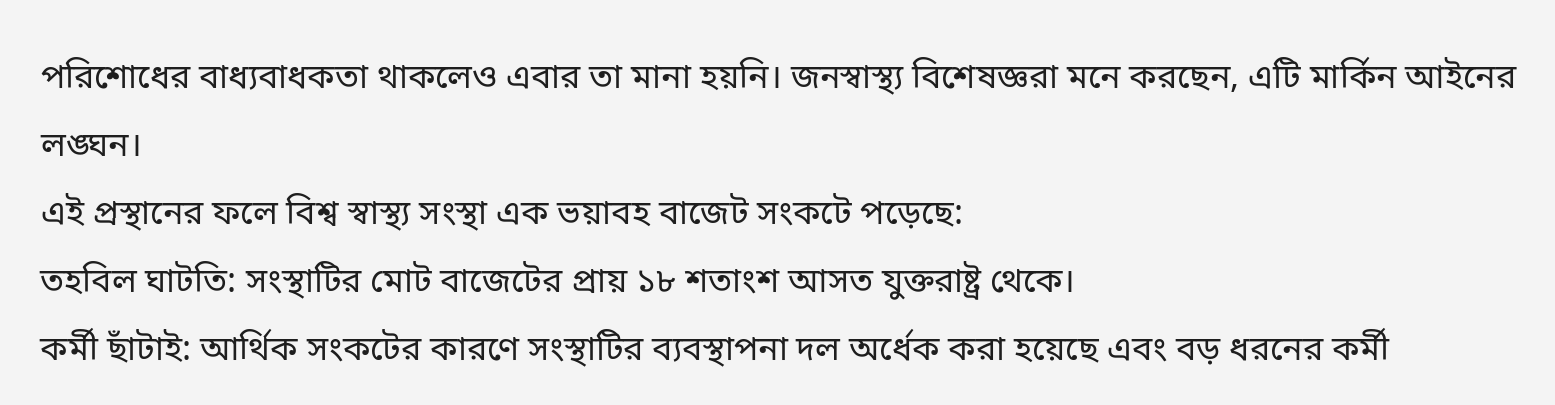পরিশোধের বাধ্যবাধকতা থাকলেও এবার তা মানা হয়নি। জনস্বাস্থ্য বিশেষজ্ঞরা মনে করছেন, এটি মার্কিন আইনের লঙ্ঘন।
এই প্রস্থানের ফলে বিশ্ব স্বাস্থ্য সংস্থা এক ভয়াবহ বাজেট সংকটে পড়েছে:
তহবিল ঘাটতি: সংস্থাটির মোট বাজেটের প্রায় ১৮ শতাংশ আসত যুক্তরাষ্ট্র থেকে।
কর্মী ছাঁটাই: আর্থিক সংকটের কারণে সংস্থাটির ব্যবস্থাপনা দল অর্ধেক করা হয়েছে এবং বড় ধরনের কর্মী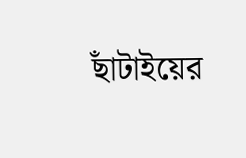ছাঁটাইয়ের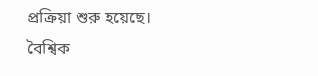প্রক্রিয়া শুরু হয়েছে।
বৈশ্বিক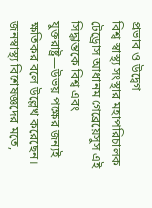প্রভাব ও উদ্বেগ
বিশ্ব স্বাস্থ্য সংস্থার মহাপরিচালক টেড্রোস আধানম গেব্রেয়েসুস এই সিদ্ধান্তকে বিশ্ব এবং যুক্তরাষ্ট্র—উভয় পক্ষের জন্যই ক্ষতিকর বলে উল্লেখ করেছেন। জনস্বাস্থ্য বিশেষজ্ঞদের মতে,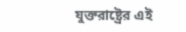যুক্তরাষ্ট্রের এই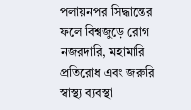পলায়নপর সিদ্ধান্তের ফলে বিশ্বজুড়ে রোগ নজরদারি, মহামারি প্রতিরোধ এবং জরুরি স্বাস্থ্য ব্যবস্থা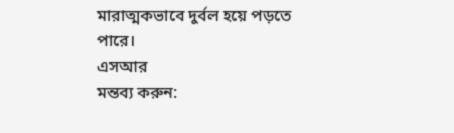মারাত্মকভাবে দুর্বল হয়ে পড়তে পারে।
এসআর
মন্তব্য করুন: